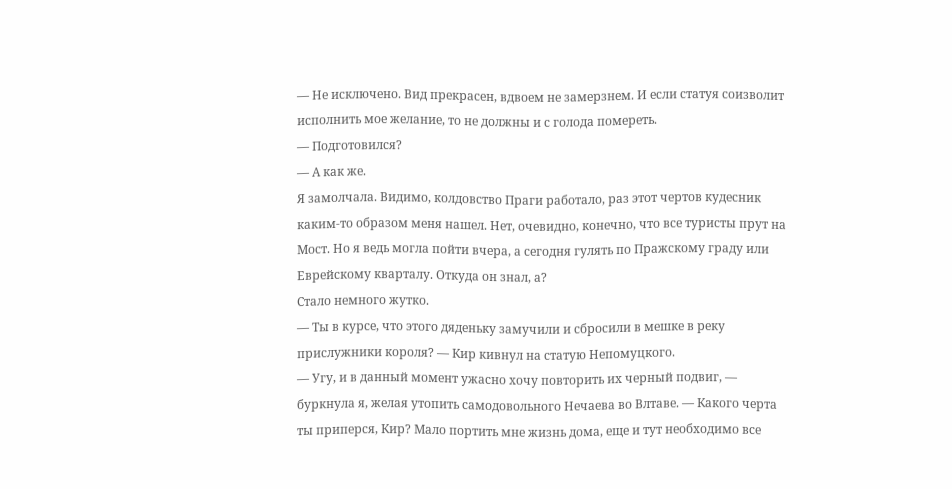— Не исключено. Вид прекрасен, вдвоем не замерзнем. И если статуя соизволит исполнить мое желание, то не должны и с голода помереть.
— Подготовился?
— А как же.
Я замолчала. Видимо, колдовство Праги работало, раз этот чертов кудесник каким-то образом меня нашел. Нет, очевидно, конечно, что все туристы прут на Мост. Но я ведь могла пойти вчера, а сегодня гулять по Пражскому граду или Еврейскому кварталу. Откуда он знал, а?
Стало немного жутко.
— Ты в курсе, что этого дяденьку замучили и сбросили в мешке в реку прислужники короля? — Кир кивнул на статую Непомуцкого.
— Угу, и в данный момент ужасно хочу повторить их черный подвиг, — буркнула я, желая утопить самодовольного Нечаева во Влтаве. — Какого черта ты приперся, Кир? Мало портить мне жизнь дома, еще и тут необходимо все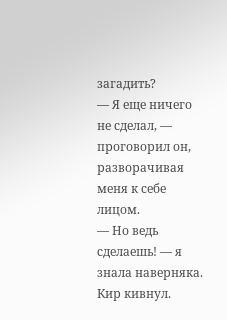загадить?
— Я еще ничего не сделал, — проговорил он, разворачивая меня к себе лицом.
— Но ведь сделаешь! — я знала наверняка.
Кир кивнул.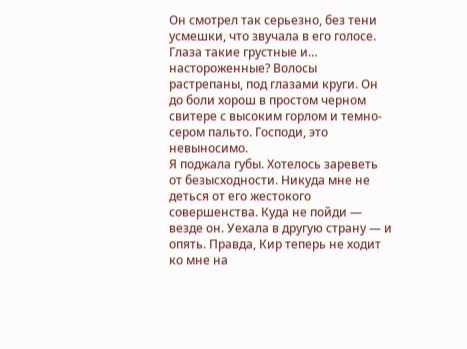Он смотрел так серьезно, без тени усмешки, что звучала в его голосе. Глаза такие грустные и… настороженные? Волосы растрепаны, под глазами круги. Он до боли хорош в простом черном свитере с высоким горлом и темно-сером пальто. Господи, это невыносимо.
Я поджала губы. Хотелось зареветь от безысходности. Никуда мне не деться от его жестокого совершенства. Куда не пойди — везде он. Уехала в другую страну — и опять. Правда, Кир теперь не ходит ко мне на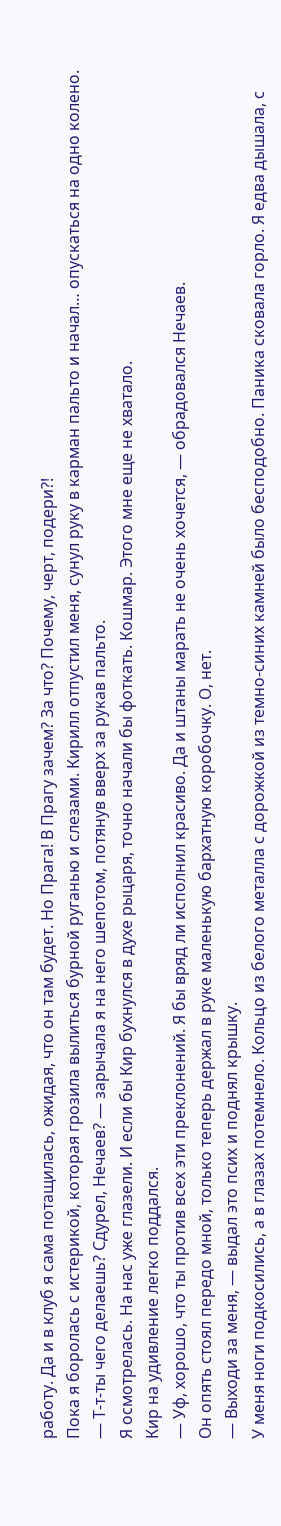работу. Да и в клуб я сама потащилась, ожидая, что он там будет. Но Прага! В Прагу зачем? За что? Почему, черт, подери?!
Пока я боролась с истерикой, которая грозила вылиться бурной руганью и слезами. Кирилл отпустил меня, сунул руку в карман пальто и начал… опускаться на одно колено.
— Т-т-ты чего делаешь? Сдурел, Нечаев? — зарычала я на него шепотом, потянув вверх за рукав пальто.
Я осмотрелась. На нас уже глазели. И если бы Кир бухнулся в духе рыцаря, точно начали бы фоткать. Кошмар. Этого мне еще не хватало.
Кир на удивление легко поддался.
— Уф, хорошо, что ты против всех эти преклонений. Я бы вряд ли исполнил красиво. Да и штаны марать не очень хочется, — обрадовался Нечаев.
Он опять стоял передо мной, только теперь держал в руке маленькую бархатную коробочку. О, нет.
— Выходи за меня, — выдал это псих и поднял крышку.
У меня ноги подкосились, а в глазах потемнело. Кольцо из белого металла с дорожкой из темно-синих камней было бесподобно. Паника сковала горло. Я едва дышала, с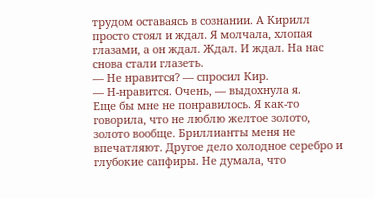трудом оставаясь в сознании. А Кирилл просто стоял и ждал. Я молчала, хлопая глазами, а он ждал. Ждал. И ждал. На нас снова стали глазеть.
— Не нравится? — спросил Кир.
— Н-нравится. Очень, — выдохнула я.
Еще бы мне не понравилось. Я как-то говорила, что не люблю желтое золото, золото вообще. Бриллианты меня не впечатляют. Другое дело холодное серебро и глубокие сапфиры. Не думала, что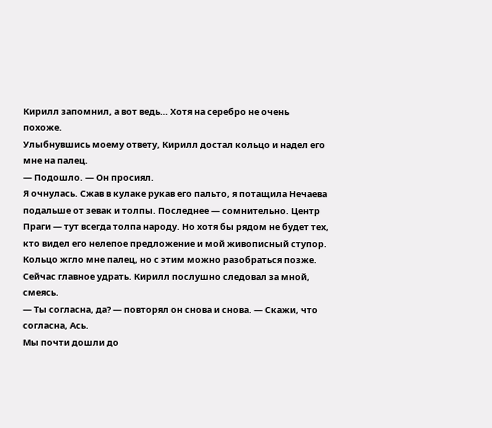Кирилл запомнил, а вот ведь… Хотя на серебро не очень похоже.
Улыбнувшись моему ответу, Кирилл достал кольцо и надел его мне на палец.
— Подошло. — Он просиял.
Я очнулась. Сжав в кулаке рукав его пальто, я потащила Нечаева подальше от зевак и толпы. Последнее — сомнительно. Центр Праги — тут всегда толпа народу. Но хотя бы рядом не будет тех, кто видел его нелепое предложение и мой живописный ступор.
Кольцо жгло мне палец, но с этим можно разобраться позже. Сейчас главное удрать. Кирилл послушно следовал за мной, смеясь.
— Ты согласна, да? — повторял он снова и снова. — Скажи, что согласна, Ась.
Мы почти дошли до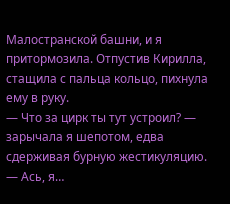Малостранской башни, и я притормозила. Отпустив Кирилла, стащила с пальца кольцо, пихнула ему в руку.
— Что за цирк ты тут устроил? — зарычала я шепотом, едва сдерживая бурную жестикуляцию.
— Ась, я…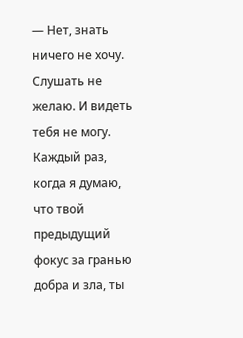— Нет, знать ничего не хочу. Слушать не желаю. И видеть тебя не могу. Каждый раз, когда я думаю, что твой предыдущий фокус за гранью добра и зла, ты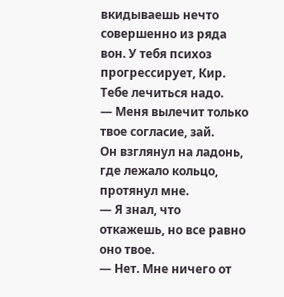вкидываешь нечто совершенно из ряда вон. У тебя психоз прогрессирует, Кир. Тебе лечиться надо.
— Меня вылечит только твое согласие, зай.
Он взглянул на ладонь, где лежало кольцо, протянул мне.
— Я знал, что откажешь, но все равно оно твое.
— Нет. Мне ничего от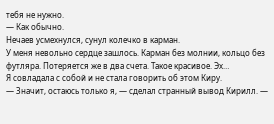тебя не нужно.
— Как обычно.
Нечаев усмехнулся, сунул колечко в карман.
У меня невольно сердце зашлось. Карман без молнии, кольцо без футляра. Потеряется же в два счета. Такое красивое. Эх…
Я совладала с собой и не стала говорить об этом Киру.
— Значит, остаюсь только я, — сделал странный вывод Кирилл. —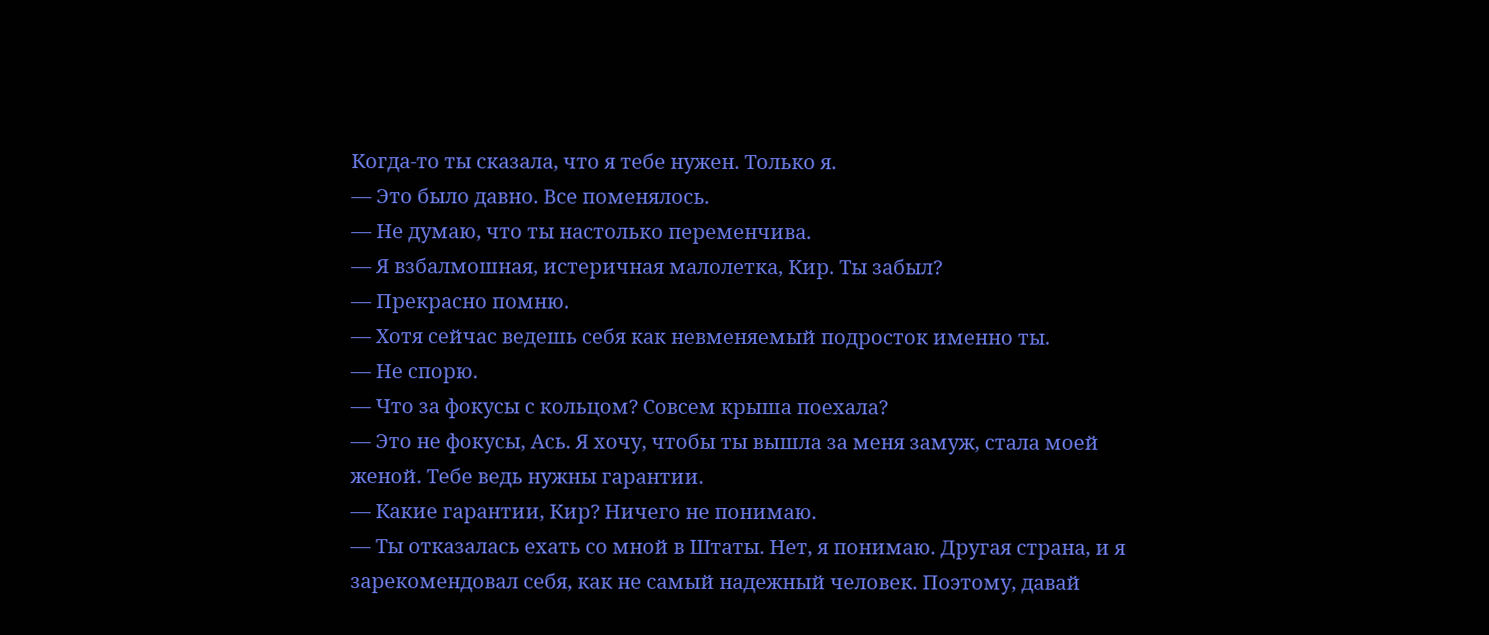Когда-то ты сказала, что я тебе нужен. Только я.
— Это было давно. Все поменялось.
— Не думаю, что ты настолько переменчива.
— Я взбалмошная, истеричная малолетка, Кир. Ты забыл?
— Прекрасно помню.
— Хотя сейчас ведешь себя как невменяемый подросток именно ты.
— Не спорю.
— Что за фокусы с кольцом? Совсем крыша поехала?
— Это не фокусы, Ась. Я хочу, чтобы ты вышла за меня замуж, стала моей женой. Тебе ведь нужны гарантии.
— Какие гарантии, Кир? Ничего не понимаю.
— Ты отказалась ехать со мной в Штаты. Нет, я понимаю. Другая страна, и я зарекомендовал себя, как не самый надежный человек. Поэтому, давай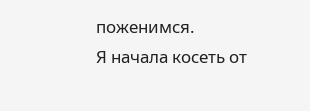поженимся.
Я начала косеть от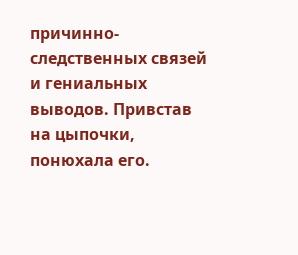причинно-следственных связей и гениальных выводов. Привстав на цыпочки, понюхала его.